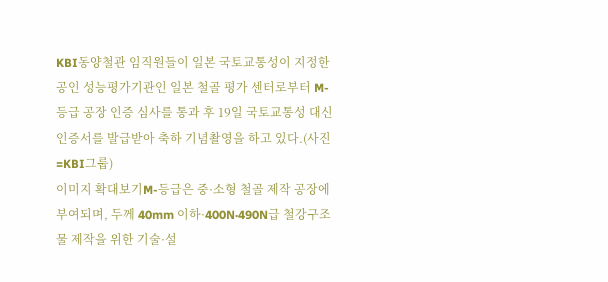KBI동양철관 임직원들이 일본 국토교통성이 지정한 공인 성능평가기관인 일본 철골 평가 센터로부터 M-등급 공장 인증 심사를 통과 후 19일 국토교통성 대신인증서를 발급받아 축하 기념촬영을 하고 있다.(사진=KBI그룹)
이미지 확대보기M-등급은 중·소형 철골 제작 공장에 부여되며, 두께 40mm 이하·400N·490N급 철강구조물 제작을 위한 기술·설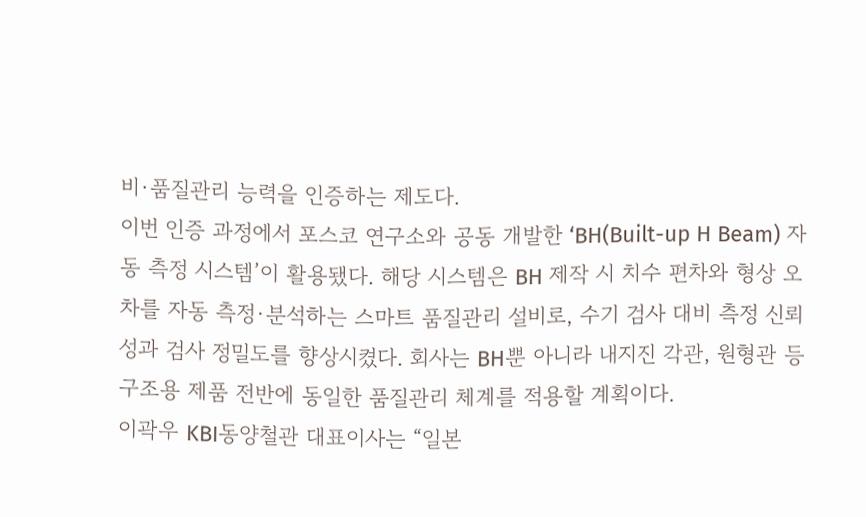비·품질관리 능력을 인증하는 제도다.
이번 인증 과정에서 포스코 연구소와 공동 개발한 ‘BH(Built-up H Beam) 자동 측정 시스템’이 활용됐다. 해당 시스템은 BH 제작 시 치수 편차와 형상 오차를 자동 측정·분석하는 스마트 품질관리 설비로, 수기 검사 대비 측정 신뢰성과 검사 정밀도를 향상시켰다. 회사는 BH뿐 아니라 내지진 각관, 원형관 등 구조용 제품 전반에 동일한 품질관리 체계를 적용할 계획이다.
이곽우 KBI동양철관 대표이사는 “일본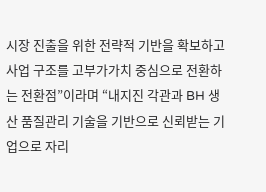시장 진출을 위한 전략적 기반을 확보하고 사업 구조를 고부가가치 중심으로 전환하는 전환점”이라며 “내지진 각관과 BH 생산 품질관리 기술을 기반으로 신뢰받는 기업으로 자리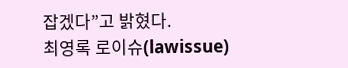잡겠다”고 밝혔다.
최영록 로이슈(lawissue)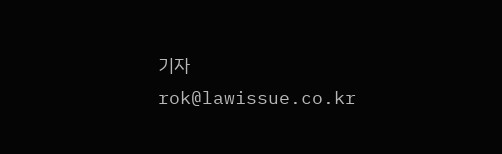기자 rok@lawissue.co.kr